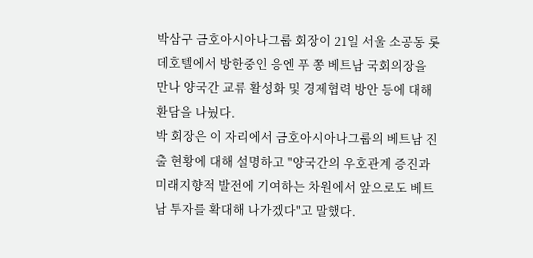박삼구 금호아시아나그룹 회장이 21일 서울 소공동 롯데호텔에서 방한중인 응엔 푸 쫑 베트남 국회의장을 만나 양국간 교류 활성화 및 경제협력 방안 등에 대해 환담을 나눴다.
박 회장은 이 자리에서 금호아시아나그룹의 베트남 진출 현황에 대해 설명하고 "양국간의 우호관계 증진과 미래지향적 발전에 기여하는 차원에서 앞으로도 베트남 투자를 확대해 나가겠다"고 말했다.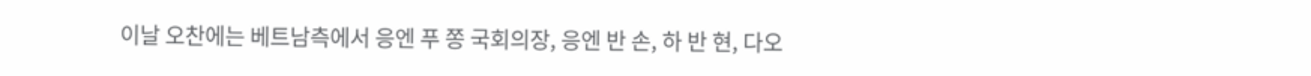이날 오찬에는 베트남측에서 응엔 푸 쫑 국회의장, 응엔 반 손, 하 반 현, 다오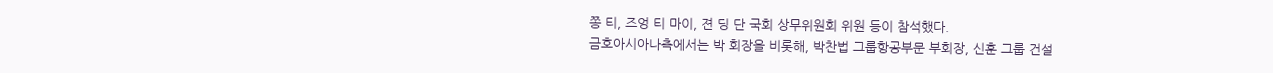쫑 티, 즈엉 티 마이, 젼 딩 단 국회 상무위원회 위원 등이 참석했다.
금호아시아나측에서는 박 회장을 비롯해, 박찬법 그룹항공부문 부회장, 신훈 그룹 건설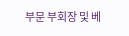부문 부회장 및 베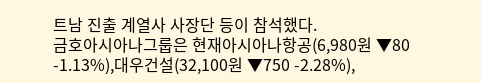트남 진출 계열사 사장단 등이 참석했다.
금호아시아나그룹은 현재아시아나항공(6,980원 ▼80 -1.13%),대우건설(32,100원 ▼750 -2.28%),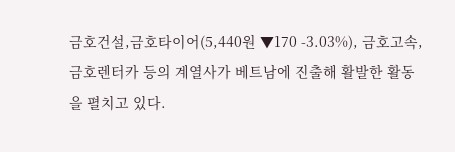금호건설,금호타이어(5,440원 ▼170 -3.03%), 금호고속, 금호렌터카 등의 계열사가 베트남에 진출해 활발한 활동을 펼치고 있다.